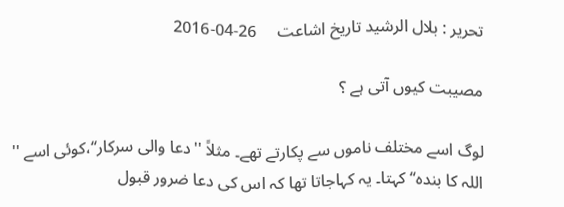تحریر : بلال الرشید تاریخ اشاعت     26-04-2016

مصیبت کیوں آتی ہے ؟

لوگ اسے مختلف ناموں سے پکارتے تھے۔ مثلاً ''دعا والی سرکار‘‘،کوئی اسے '' اللہ کا بندہ‘‘ کہتا۔ یہ کہاجاتا تھا کہ اس کی دعا ضرور قبول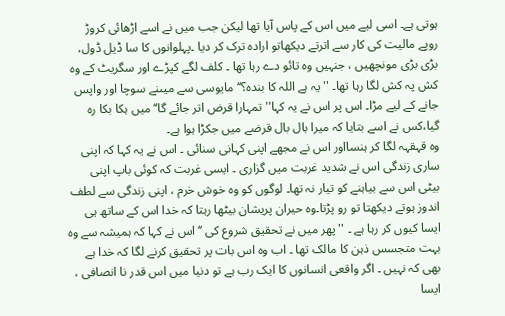ہوتی ہے۔ اسی لیے میں اس کے پاس آیا تھا لیکن جب میں نے اسے اڑھائی کروڑ روپے مالیت کی کار سے اترتے دیکھاتو ارادہ ترک کر دیا ۔پہلوانوں کا سا ڈیل ڈول، بڑی بڑی مونچھیں ، جنہیں وہ تائو دے رہا تھا ۔ کلف لگے کپڑے اور سگریٹ کے وہ کش پہ کش لگا رہا تھا۔ ''یہ ہے اللہ کا بندہ؟‘‘ مایوسی سے میںنے سوچا اور واپس جانے کے لیے مڑا۔ اس پر اس نے یہ کہا'' تمہارا قرض اتر جائے گا‘‘ میں ہکا بکا رہ گیا،کس نے اسے بتایا کہ میرا بال بال قرضے میں جکڑا ہوا ہے۔
وہ قہقہہ لگا کر ہنسااور اس نے مجھے اپنی کہانی سنائی ۔ اس نے یہ کہا کہ اپنی ساری زندگی اس نے شدید غربت میں گزاری ۔ ایسی غربت کہ کوئی باپ اپنی بیٹی اس سے بیاہنے کو تیار نہ تھا۔ لوگوں کو وہ خوش خرم ، اپنی زندگی سے لطف اندوز ہوتے دیکھتا تو رو پڑتا۔وہ حیران پریشان بیٹھا رہتا کہ خدا اس کے ساتھ ہی ایسا کیوں کر رہا ہے ۔ ''پھر میں نے تحقیق شروع کی ‘‘ اس نے کہا کہ ہمیشہ سے وہ بہت متجسس ذہن کا مالک تھا ۔ اب وہ اس بات پر تحقیق کرنے لگا کہ خدا ہے بھی کہ نہیں ۔ اگر واقعی انسانوں کا ایک رب ہے تو دنیا میں اس قدر نا انصافی ، ایسا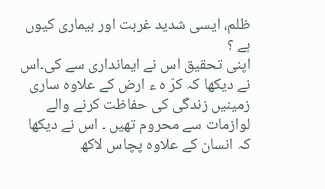ظلم، ایسی شدید غربت اور بیماری کیوں ہے ؟
اپنی تحقیق اس نے ایمانداری سے کی۔اس نے دیکھا کہ کرّ ہ ء ارض کے علاوہ ساری زمینیں زندگی کی حفاظت کرنے والے لوازمات سے محروم تھیں ۔ اس نے دیکھا کہ انسان کے علاوہ پچاس لاکھ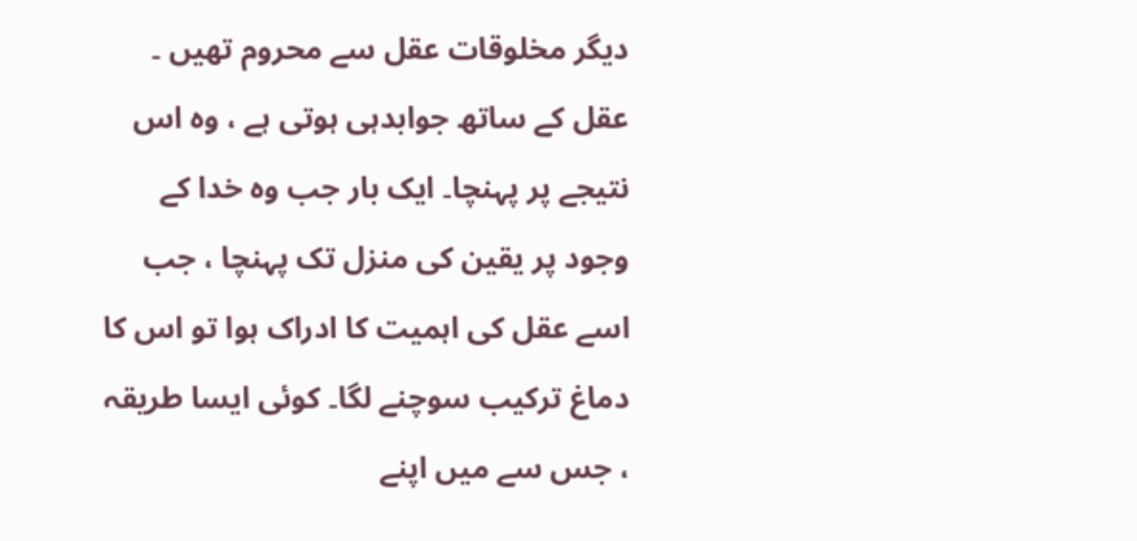دیگر مخلوقات عقل سے محروم تھیں ۔ عقل کے ساتھ جوابدہی ہوتی ہے ، وہ اس نتیجے پر پہنچا۔ ایک بار جب وہ خدا کے وجود پر یقین کی منزل تک پہنچا ، جب اسے عقل کی اہمیت کا ادراک ہوا تو اس کا دماغ ترکیب سوچنے لگا۔ کوئی ایسا طریقہ ، جس سے میں اپنے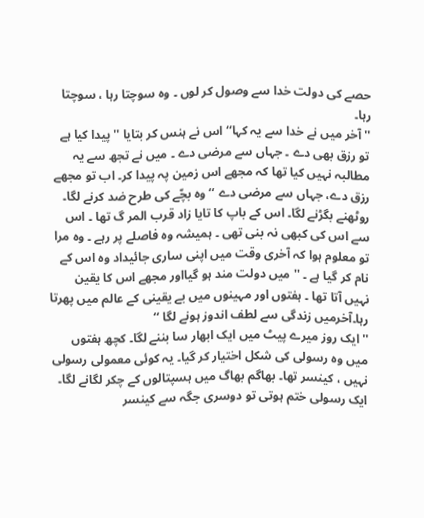حصے کی دولت خدا سے وصول کر لوں ۔ وہ سوچتا رہا ، سوچتا رہا۔
'' آخر میں نے خدا سے یہ کہا‘‘ اس نے ہنس کر بتایا '' پیدا کیا ہے تو رزق بھی دے ۔ جہاں سے مرضی دے ۔ میں نے تجھ سے یہ مطالبہ نہیں کیا تھا کہ مجھے اس زمین پہ پیدا کر۔ اب تو مجھے رزق دے، جہاں سے مرضی دے ‘‘ وہ بچّے کی طرح ضد کرنے لگا۔ روٹھنے بگڑنے لگا۔ اس کے باپ کا تایا زاد قرب المر گ تھا ۔ اس سے اس کی کبھی نہ بنی تھی ۔ ہمیشہ وہ فاصلے پر رہے ۔ وہ مرا تو معلوم ہوا کہ آخری وقت میں اپنی ساری جائیداد وہ اس کے نام کر گیا ہے ۔ '' میں دولت مند ہو گیااور مجھے اس کا یقین نہیں آتا تھا ۔ ہفتوں اور مہینوں میں بے یقینی کے عالم میں پھرتا رہا۔آخرمیں زندگی سے لطف اندوز ہونے لگا ‘‘
''ایک روز میرے پیٹ میں ایک ابھار سا بننے لگا۔ کچھ ہفتوں میں وہ رسولی کی شکل اختیار کر گیا۔ یہ کوئی معمولی رسولی نہیں ، کینسر تھا۔ بھاگم بھاگ میں ہسپتالوں کے چکر لگانے لگا۔ ایک رسولی ختم ہوتی تو دوسری جگہ سے کینسر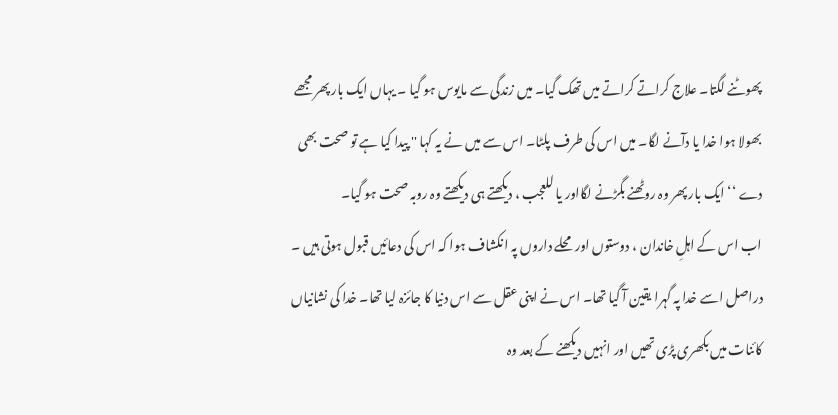پھوٹنے لگتا۔ علاج کراتے کراتے میں تھک گیا۔ میں زندگی سے مایوس ہو گیا ۔ یہاں ایک بار پھر مجھے بھولا ہوا خدا یا دآنے لگا۔ میں اس کی طرف پلٹا۔ اس سے میں نے یہ کہا '' پیدا کیا ہے تو صحت بھی دے ‘‘ ایک بار پھر وہ روٹھنے بگڑنے لگااور یا للعجب ، دیکھتے ہی دیکھتے وہ روبہ صحت ہو گیا۔
اب اس کے اہلِ خاندان ، دوستوں اور محلے داروں پہ انکشاف ہوا کہ اس کی دعائیں قبول ہوتی ہیں ۔ دراصل اسے خدا پہ گہرا یقین آ گیا تھا۔ اس نے اپنی عقل سے اس دنیا کا جائزہ لیا تھا۔ خدا کی نشانیاں کائنات میں بکھری پڑی تھیں اور انہیں دیکھنے کے بعد وہ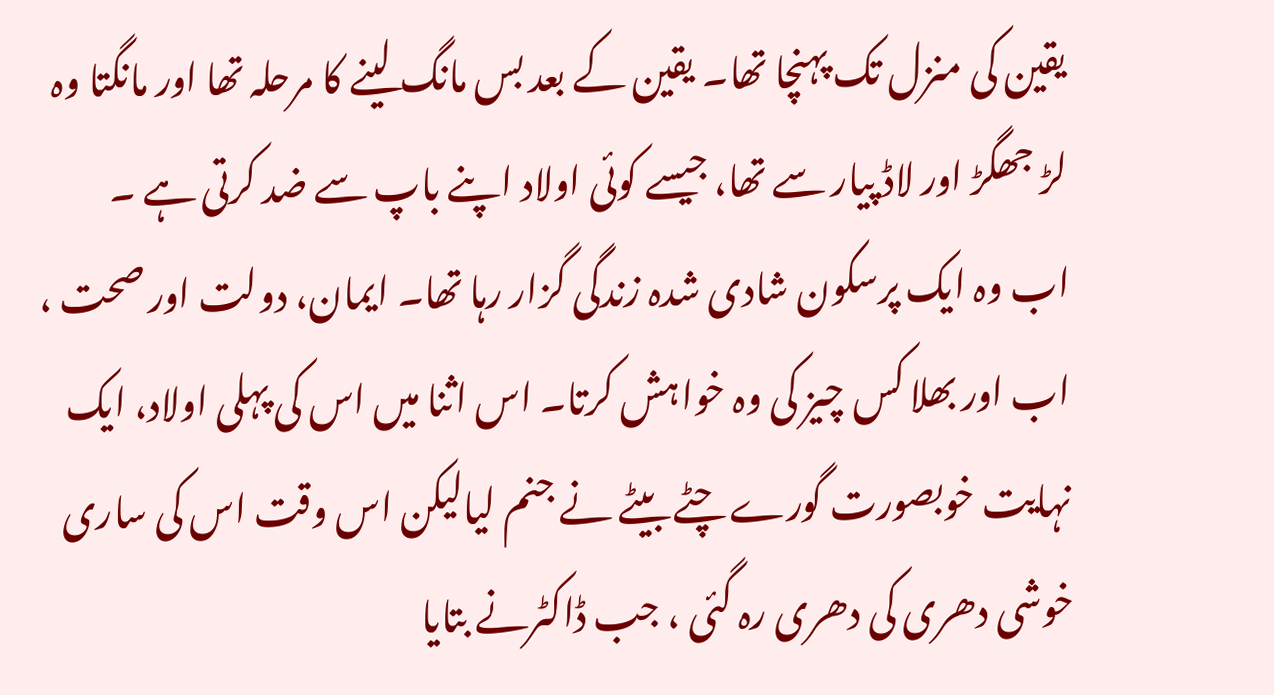یقین کی منزل تک پہنچا تھا۔ یقین کے بعد بس مانگ لینے کا مرحلہ تھا اور مانگتا وہ لڑ جھگڑ اور لاڈ پیار سے تھا، جیسے کوئی اولاد اپنے باپ سے ضد کرتی ہے ۔
اب وہ ایک پرسکون شادی شدہ زندگی گزار رہا تھا۔ ایمان، دولت اور صحت ، اب اور بھلا کس چیز کی وہ خواہش کرتا۔ اس اثنا میں اس کی پہلی اولاد، ایک نہایت خوبصورت گورے چٹے بیٹے نے جنم لیالیکن اس وقت اس کی ساری خوشی دھری کی دھری رہ گئی ، جب ڈاکٹرنے بتایا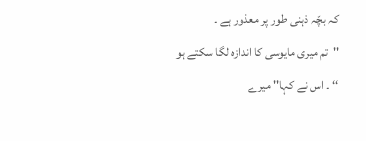کہ بچّہ ذہنی طور پر معذور ہے ۔
''تم میری مایوسی کا اندازہ لگا سکتے ہو ‘‘ ۔ اس نے کہا'' میرے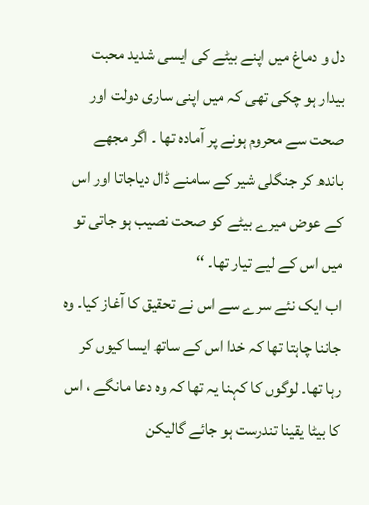دل و دماغ میں اپنے بیٹے کی ایسی شدید محبت بیدار ہو چکی تھی کہ میں اپنی ساری دولت اور صحت سے محروم ہونے پر آمادہ تھا ۔ اگر مجھے باندھ کر جنگلی شیر کے سامنے ڈال دیاجاتا اور اس کے عوض میرے بیٹے کو صحت نصیب ہو جاتی تو میں اس کے لیے تیار تھا۔ ‘‘
اب ایک نئے سرے سے اس نے تحقیق کا آغاز کیا۔ وہ جاننا چاہتا تھا کہ خدا اس کے ساتھ ایسا کیوں کر رہا تھا۔ لوگوں کا کہنا یہ تھا کہ وہ دعا مانگے ، اس کا بیٹا یقینا تندرست ہو جائے گالیکن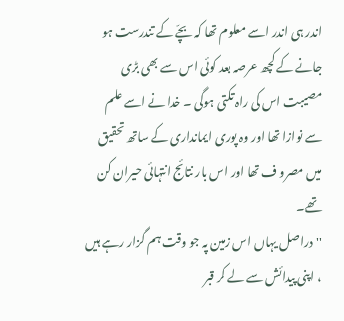اندر ہی اندر اسے معلوم تھا کہ بچّے کے تندرست ہو جانے کے کچھ عرصہ بعد کوئی اس سے بھی بڑی مصیبت اس کی راہ تکتی ہوگی ۔ خدا نے اسے علم سے نوازا تھا اور وہ پوری ایمانداری کے ساتھ تحقیق میں مصرو ف تھا اور اس بار نتائج انتہائی حیران کن تھے۔
''دراصل یہاں اس زمین پہ جو وقت ہم گزار رہے ہیں ، اپنی پیدائش سے لے کر قبر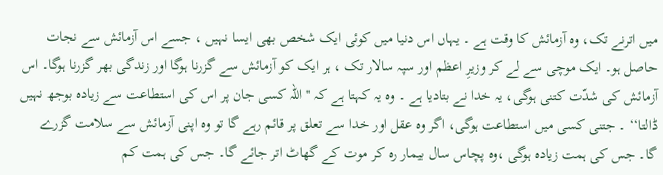میں اترنے تک، وہ آزمائش کا وقت ہے ۔ یہاں اس دنیا میں کوئی ایک شخص بھی ایسا نہیں ، جسے اس آزمائش سے نجات حاصل ہو۔ ایک موچی سے لے کر وزیرِ اعظم اور سپہ سالار تک ، ہر ایک کو آزمائش سے گزرنا ہوگا اور زندگی بھر گزرنا ہوگا۔ اس آزمائش کی شدّت کتنی ہوگی، یہ خدا نے بتادیا ہے ۔ وہ یہ کہتا ہے کہ ''اللہ کسی جان پر اس کی استطاعت سے زیادہ بوجھ نہیں ڈالتا‘‘ ۔ جتنی کسی میں استطاعت ہوگی، اگر وہ عقل اور خدا سے تعلق پر قائم رہے گا تو وہ اپنی آزمائش سے سلامت گزرے گا۔ جس کی ہمت زیادہ ہوگی ،وہ پچاس سال بیمار رہ کر موت کے گھاٹ اتر جائے گا۔ جس کی ہمت کم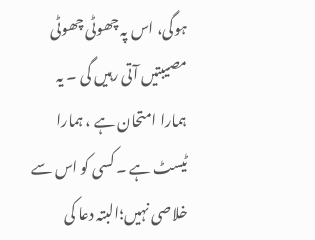ہوگی، اس پہ چھوٹی چھوٹی مصیبتیں آتی رہیں گی ۔ یہ ہمارا امتحان ہے ، ہمارا ٹیسٹ ہے ۔ کسی کو اس سے خلاصی نہیں؛البتہ دعا کی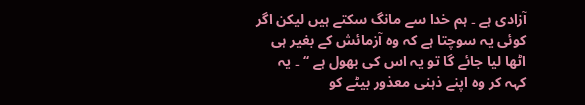آزادی ہے ۔ ہم خدا سے مانگ سکتے ہیں لیکن اگر کوئی یہ سوچتا ہے کہ وہ آزمائش کے بغیر ہی اٹھا لیا جائے گا تو یہ اس کی بھول ہے ‘‘ ۔ یہ کہہ کر وہ اپنے ذہنی معذور بیٹے کو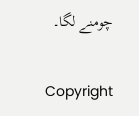چومنے لگا۔

Copyright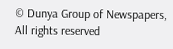© Dunya Group of Newspapers, All rights reserved